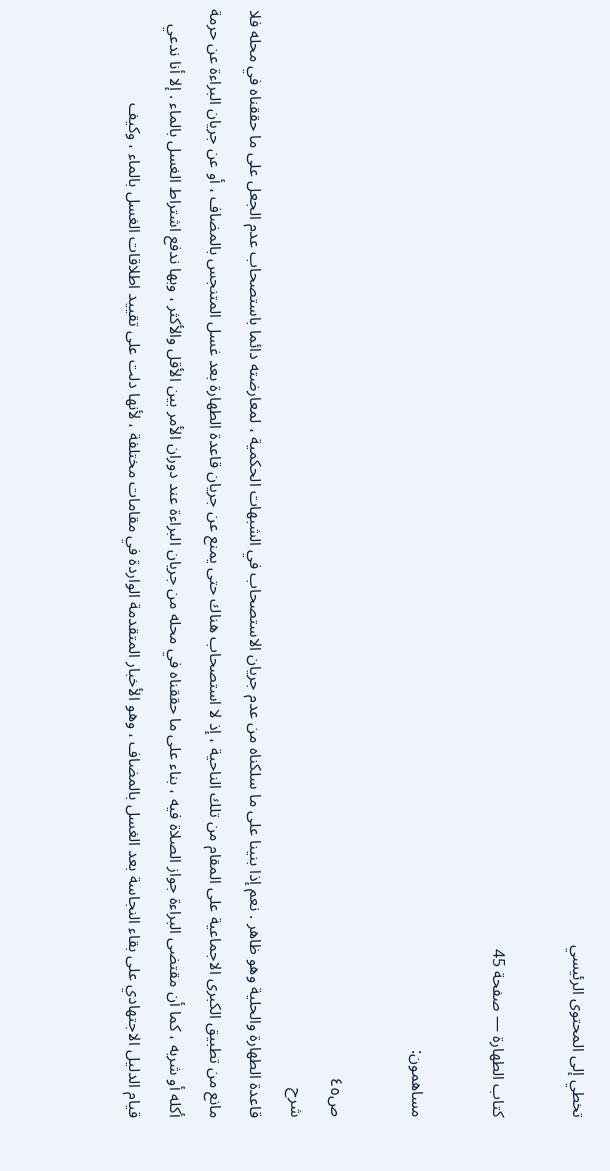تخطي إلى المحتوى الرئيسي

كتاب الطهارة — صفحة 45

مساهمون:

ص٤٥
شرح
قاعدة الطهارة والحلية وهو ظاهر . نعم إذا بنينا على ما سلكناه من عدم جريان الاستصحاب في الشبهات الحكمية ، لمعارضته دائما باستصحاب عدم الجعل على ما حققناه في محله فلا مانع من تطبيق الكبرى الاجماعية على المقام من تلك الناحية ، إذ لا استصحاب هناك حتى يمنع عن جريان قاعدة الطهارة بعد غسل المتنجس بالمضاف ، أو عن جريان البراءة عن حرمة أكله أو شربه ، كما أن مقتضى البراءة جواز الصلاة فيه ، بناء على ما حققناه في محله من جريان البراءة عند دوران الأمر بين الأقل والأكثر ، وبها ندفع اشتراط الغسل بالماء . إلا أنا ندعي قيام الدليل الاجتهادي على بقاء النجاسة بعد الغسل بالمضاف ، وهو الأخبار المتقدمة الواردة في مقامات مختلفة ، لأنها دلت على تقييد اطلاقات الغسل بالماء ، وكيف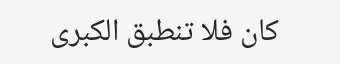كان فلا تنطبق الكبرى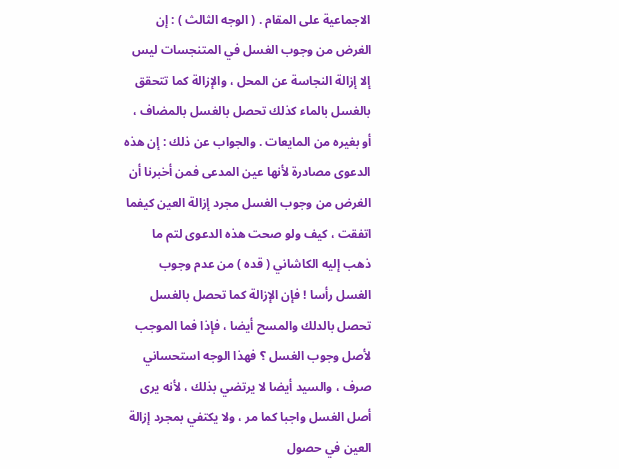الاجماعية على المقام . ( الوجه الثالث ) : إن الغرض من وجوب الغسل في المتنجسات ليس إلا إزالة النجاسة عن المحل ، والإزالة كما تتحقق بالغسل بالماء كذلك تحصل بالغسل بالمضاف ، أو بغيره من المايعات . والجواب عن ذلك : إن هذه الدعوى مصادرة لأنها عين المدعى فمن أخبرنا أن الغرض من وجوب الغسل مجرد إزالة العين كيفما اتفقت ، كيف ولو صحت هذه الدعوى لتم ما ذهب إليه الكاشاني ( قده ) من عدم وجوب الغسل رأسا ! فإن الإزالة كما تحصل بالغسل تحصل بالدلك والمسح أيضا ، فإذا فما الموجب لأصل وجوب الغسل ؟ فهذا الوجه استحساني صرف ، والسيد أيضا لا يرتضي بذلك ، لأنه يرى أصل الغسل واجبا كما مر ، ولا يكتفي بمجرد إزالة العين في حصول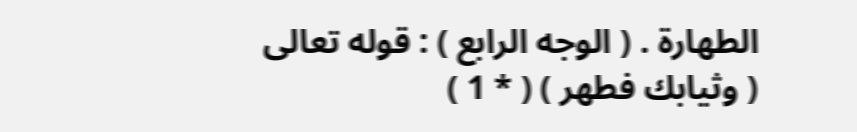الطهارة . ( الوجه الرابع ) : قوله تعالى ( وثيابك فطهر ) ( * 1 )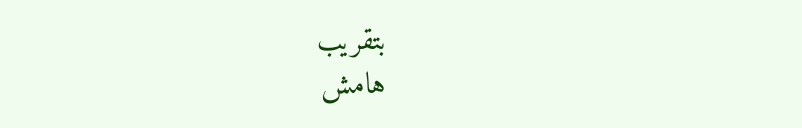بتقريب
هامش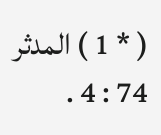( * 1 ) المدثر 74 : 4 .